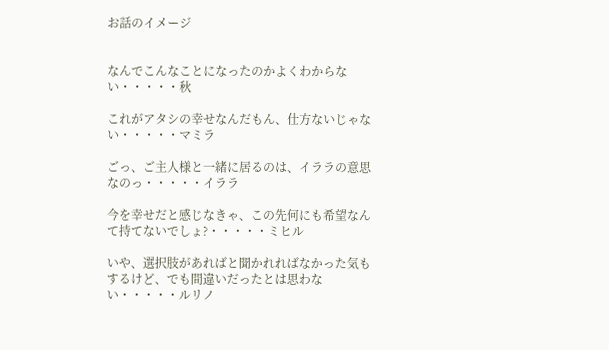お話のイメージ


なんでこんなことになったのかよくわからない・・・・・秋

これがアタシの幸せなんだもん、仕方ないじゃない・・・・・マミラ

ごっ、ご主人様と一緒に居るのは、イララの意思なのっ・・・・・イララ

今を幸せだと感じなきゃ、この先何にも希望なんて持てないでしょ?・・・・・ミヒル

いや、選択肢があればと聞かれればなかった気もするけど、でも間違いだったとは思わない・・・・・ルリノ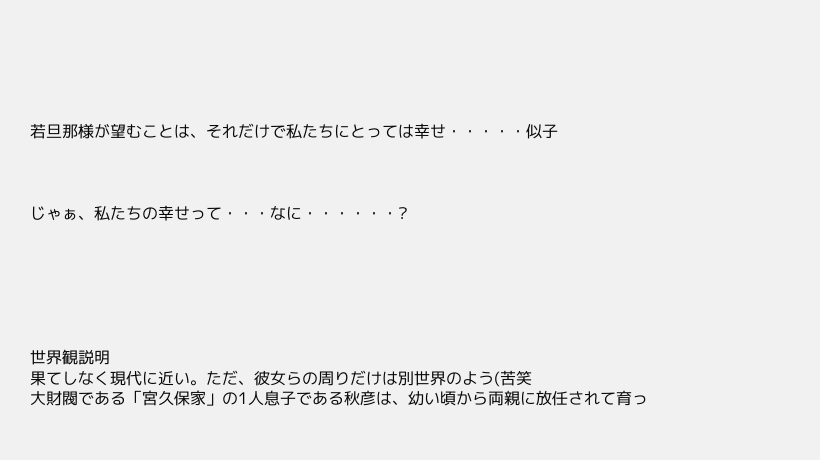若旦那様が望むことは、それだけで私たちにとっては幸せ・・・・・似子



じゃぁ、私たちの幸せって・・・なに・・・・・・?






世界観説明
果てしなく現代に近い。ただ、彼女らの周りだけは別世界のよう(苦笑
大財閥である「宮久保家」の1人息子である秋彦は、幼い頃から両親に放任されて育っ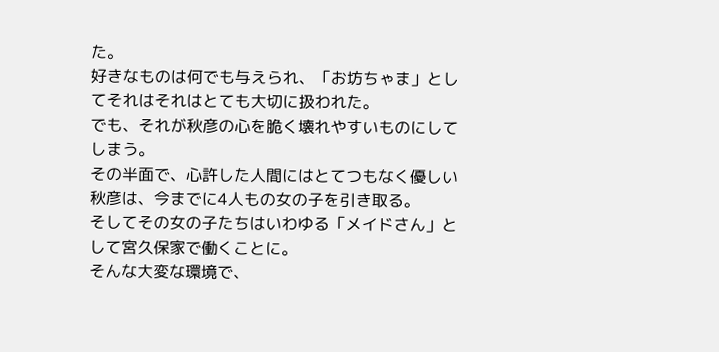た。
好きなものは何でも与えられ、「お坊ちゃま」としてそれはそれはとても大切に扱われた。
でも、それが秋彦の心を脆く壊れやすいものにしてしまう。
その半面で、心許した人間にはとてつもなく優しい秋彦は、今までに4人もの女の子を引き取る。
そしてその女の子たちはいわゆる「メイドさん」として宮久保家で働くことに。
そんな大変な環境で、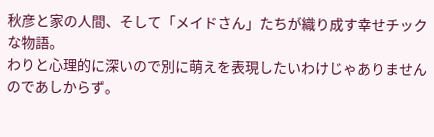秋彦と家の人間、そして「メイドさん」たちが織り成す幸せチックな物語。
わりと心理的に深いので別に萌えを表現したいわけじゃありませんのであしからず。